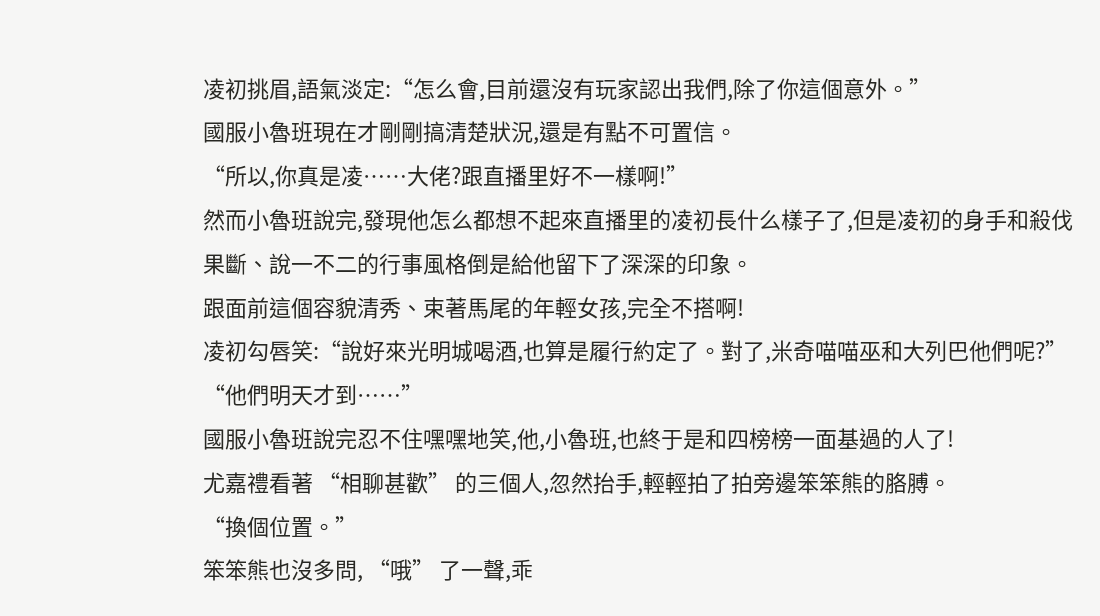凌初挑眉,語氣淡定:“怎么會,目前還沒有玩家認出我們,除了你這個意外。”
國服小魯班現在才剛剛搞清楚狀況,還是有點不可置信。
“所以,你真是凌……大佬?跟直播里好不一樣啊!”
然而小魯班說完,發現他怎么都想不起來直播里的凌初長什么樣子了,但是凌初的身手和殺伐果斷、說一不二的行事風格倒是給他留下了深深的印象。
跟面前這個容貌清秀、束著馬尾的年輕女孩,完全不搭啊!
凌初勾唇笑:“說好來光明城喝酒,也算是履行約定了。對了,米奇喵喵巫和大列巴他們呢?”
“他們明天才到……”
國服小魯班說完忍不住嘿嘿地笑,他,小魯班,也終于是和四榜榜一面基過的人了!
尤嘉禮看著 “相聊甚歡” 的三個人,忽然抬手,輕輕拍了拍旁邊笨笨熊的胳膊。
“換個位置。”
笨笨熊也沒多問, “哦” 了一聲,乖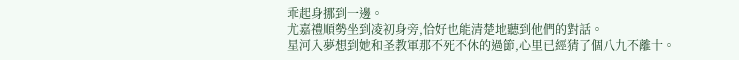乖起身挪到一邊。
尤嘉禮順勢坐到凌初身旁,恰好也能清楚地聽到他們的對話。
星河入夢想到她和圣教軍那不死不休的過節,心里已經猜了個八九不離十。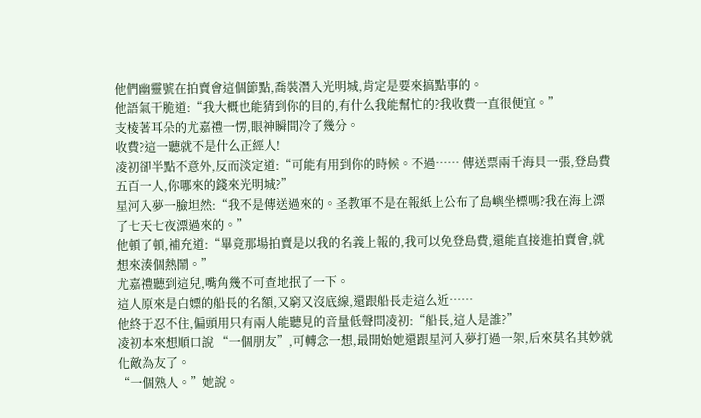他們幽靈號在拍賣會這個節點,喬裝潛入光明城,肯定是要來搞點事的。
他語氣干脆道:“我大概也能猜到你的目的,有什么我能幫忙的?我收費一直很便宜。”
支棱著耳朵的尤嘉禮一愣,眼神瞬間冷了幾分。
收費?這一聽就不是什么正經人!
凌初卻半點不意外,反而淡定道:“可能有用到你的時候。不過…… 傳送票兩千海貝一張,登島費五百一人,你哪來的錢來光明城?”
星河入夢一臉坦然:“我不是傳送過來的。圣教軍不是在報紙上公布了島嶼坐標嗎?我在海上漂了七天七夜漂過來的。”
他頓了頓,補充道:“畢竟那場拍賣是以我的名義上報的,我可以免登島費,還能直接進拍賣會,就想來湊個熱鬧。”
尤嘉禮聽到這兒,嘴角幾不可查地抿了一下。
這人原來是白嫖的船長的名額,又窮又沒底線,還跟船長走這么近……
他終于忍不住,偏頭用只有兩人能聽見的音量低聲問凌初:“船長,這人是誰?”
凌初本來想順口說 “一個朋友”,可轉念一想,最開始她還跟星河入夢打過一架,后來莫名其妙就化敵為友了。
“一個熟人。”她說。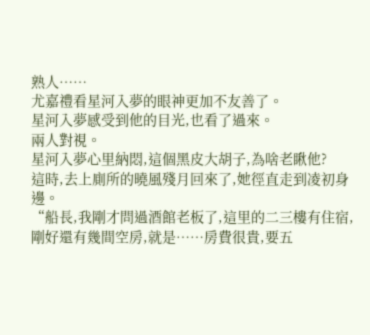熟人……
尤嘉禮看星河入夢的眼神更加不友善了。
星河入夢感受到他的目光,也看了過來。
兩人對視。
星河入夢心里納悶,這個黑皮大胡子,為啥老瞅他?
這時,去上廁所的曉風殘月回來了,她徑直走到凌初身邊。
“船長,我剛才問過酒館老板了,這里的二三樓有住宿,剛好還有幾間空房,就是……房費很貴,要五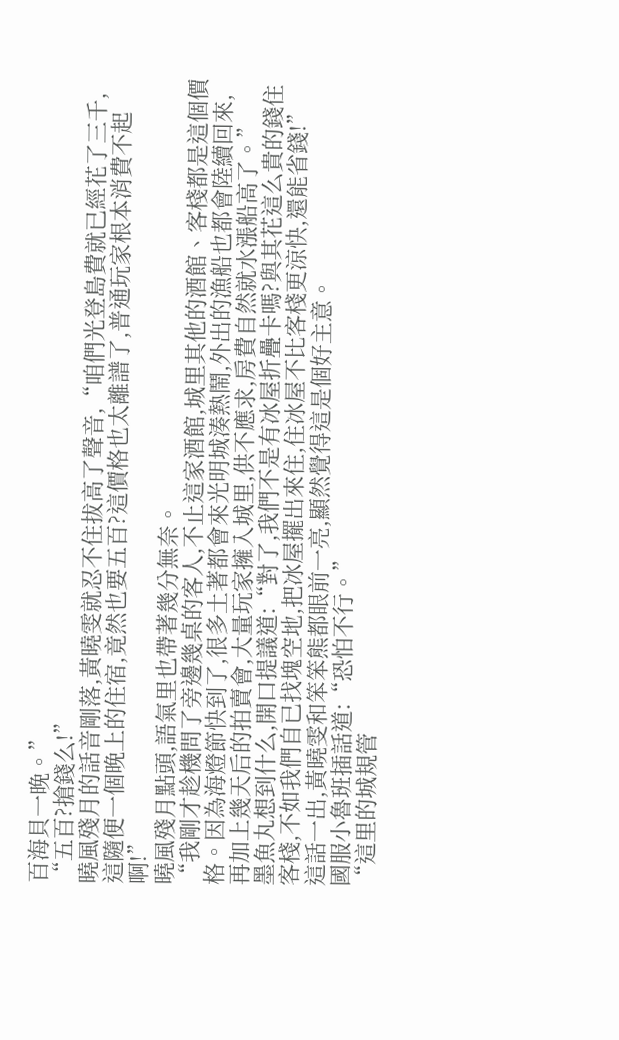百海貝一晚。”
“五百?搶錢么!”
曉風殘月的話音剛落,黃曉雯就忍不住拔高了聲音,“咱們光登島費就已經花了三千,這隨便一個晚上的住宿,竟然也要五百?這價格也太離譜了,普通玩家根本消費不起啊!”
曉風殘月點頭,語氣里也帶著幾分無奈。
“我剛才趁機問了旁邊幾桌的客人,不止這家酒館,城里其他的酒館、客棧都是這個價格。因為海燈節快到了,很多土著都會來光明城湊熱鬧,外出的漁船也都會陸續回來,再加上幾天后的拍賣會,大量玩家擁入城里,供不應求,房費自然就水漲船高了。”
墨魚丸想到什么,開口提議道:“對了,我們不是有冰屋折疊卡嗎?與其花這么貴的錢住客棧,不如我們自已找塊空地,把冰屋擺出來住,住冰屋不比客棧更涼快,還能省錢!”
這話一出,黃曉雯和笨笨熊都眼前一亮,顯然覺得這是個好主意。
國服小魯班插話道:“恐怕不行。”
“這里的城規管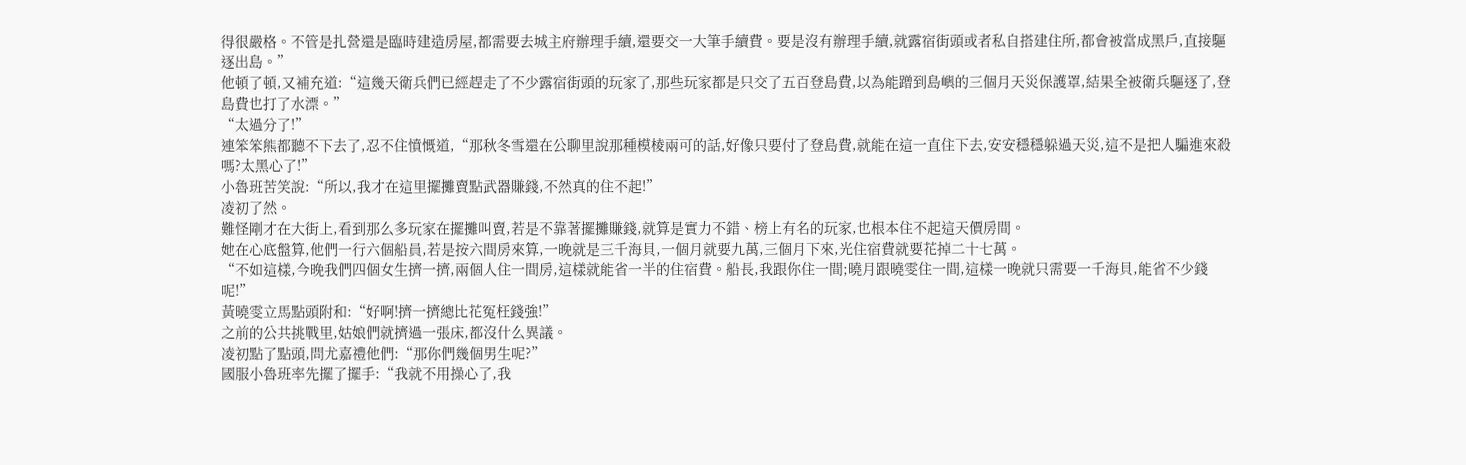得很嚴格。不管是扎營還是臨時建造房屋,都需要去城主府辦理手續,還要交一大筆手續費。要是沒有辦理手續,就露宿街頭或者私自搭建住所,都會被當成黑戶,直接驅逐出島。”
他頓了頓,又補充道:“這幾天衛兵們已經趕走了不少露宿街頭的玩家了,那些玩家都是只交了五百登島費,以為能蹭到島嶼的三個月天災保護罩,結果全被衛兵驅逐了,登島費也打了水漂。”
“太過分了!”
連笨笨熊都聽不下去了,忍不住憤慨道,“那秋冬雪還在公聊里說那種模棱兩可的話,好像只要付了登島費,就能在這一直住下去,安安穩穩躲過天災,這不是把人騙進來殺嗎?太黑心了!”
小魯班苦笑說:“所以,我才在這里擺攤賣點武器賺錢,不然真的住不起!”
凌初了然。
難怪剛才在大街上,看到那么多玩家在擺攤叫賣,若是不靠著擺攤賺錢,就算是實力不錯、榜上有名的玩家,也根本住不起這天價房間。
她在心底盤算,他們一行六個船員,若是按六間房來算,一晚就是三千海貝,一個月就要九萬,三個月下來,光住宿費就要花掉二十七萬。
“不如這樣,今晚我們四個女生擠一擠,兩個人住一間房,這樣就能省一半的住宿費。船長,我跟你住一間;曉月跟曉雯住一間,這樣一晚就只需要一千海貝,能省不少錢呢!”
黃曉雯立馬點頭附和:“好啊!擠一擠總比花冤枉錢強!”
之前的公共挑戰里,姑娘們就擠過一張床,都沒什么異議。
凌初點了點頭,問尤嘉禮他們:“那你們幾個男生呢?”
國服小魯班率先擺了擺手:“我就不用操心了,我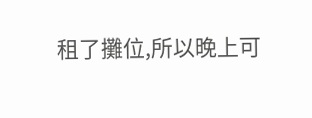租了攤位,所以晚上可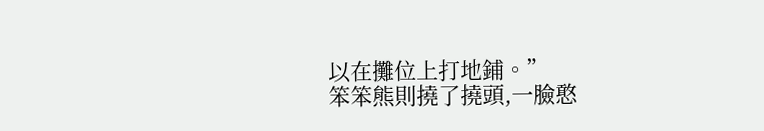以在攤位上打地鋪。”
笨笨熊則撓了撓頭,一臉憨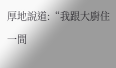厚地說道:“我跟大廚住一間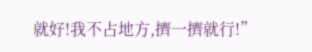就好!我不占地方,擠一擠就行!”